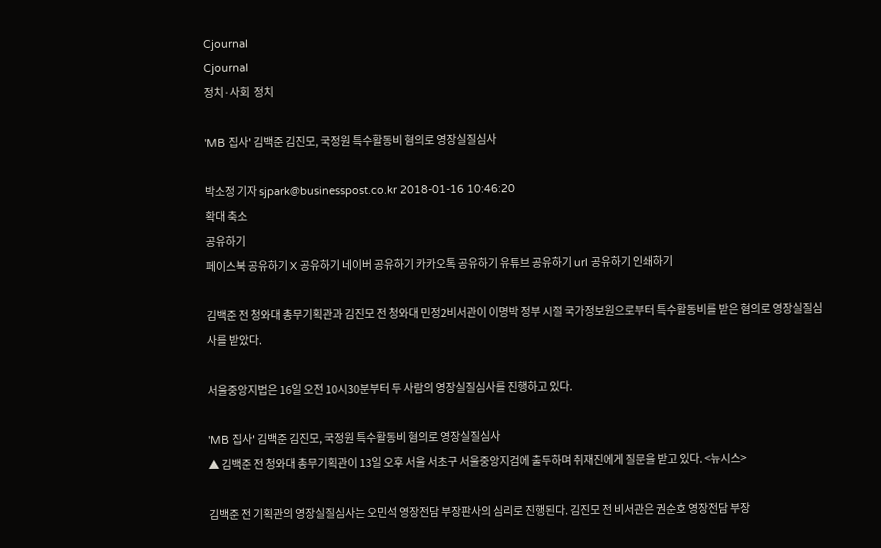Cjournal
Cjournal
정치·사회  정치

'MB 집사' 김백준 김진모, 국정원 특수활동비 혐의로 영장실질심사

박소정 기자 sjpark@businesspost.co.kr 2018-01-16 10:46:20
확대 축소
공유하기
페이스북 공유하기 X 공유하기 네이버 공유하기 카카오톡 공유하기 유튜브 공유하기 url 공유하기 인쇄하기

김백준 전 청와대 총무기획관과 김진모 전 청와대 민정2비서관이 이명박 정부 시절 국가정보원으로부터 특수활동비를 받은 혐의로 영장실질심사를 받았다.

서울중앙지법은 16일 오전 10시30분부터 두 사람의 영장실질심사를 진행하고 있다.

'MB 집사' 김백준 김진모, 국정원 특수활동비 혐의로 영장실질심사
▲ 김백준 전 청와대 총무기획관이 13일 오후 서울 서초구 서울중앙지검에 출두하며 취재진에게 질문을 받고 있다. <뉴시스>

김백준 전 기획관의 영장실질심사는 오민석 영장전담 부장판사의 심리로 진행된다. 김진모 전 비서관은 권순호 영장전담 부장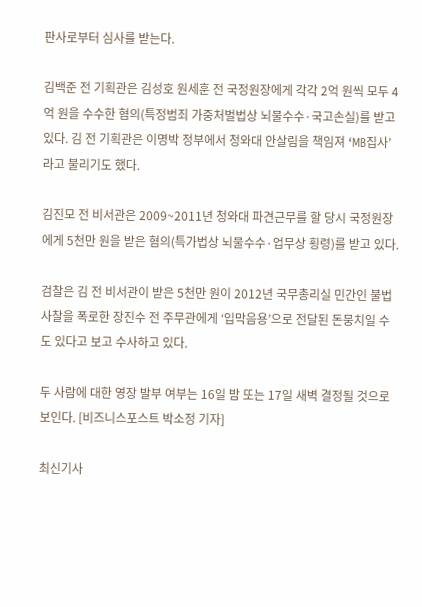판사로부터 심사를 받는다.

김백준 전 기획관은 김성호 원세훈 전 국정원장에게 각각 2억 원씩 모두 4억 원을 수수한 혐의(특정범죄 가중처벌법상 뇌물수수·국고손실)를 받고 있다. 김 전 기획관은 이명박 정부에서 청와대 안살림을 책임져 ‘MB집사’라고 불리기도 했다.

김진모 전 비서관은 2009~2011년 청와대 파견근무를 할 당시 국정원장에게 5천만 원을 받은 혐의(특가법상 뇌물수수·업무상 횡령)를 받고 있다.

검찰은 김 전 비서관이 받은 5천만 원이 2012년 국무총리실 민간인 불법사찰을 폭로한 장진수 전 주무관에게 ‘입막음용’으로 전달된 돈뭉치일 수도 있다고 보고 수사하고 있다.

두 사람에 대한 영장 발부 여부는 16일 밤 또는 17일 새벽 결정될 것으로 보인다. [비즈니스포스트 박소정 기자]

최신기사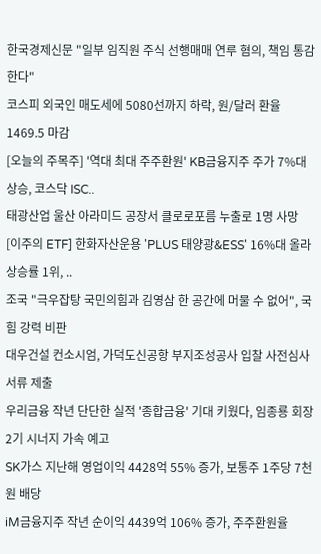한국경제신문 "일부 임직원 주식 선행매매 연루 혐의, 책임 통감한다"
코스피 외국인 매도세에 5080선까지 하락, 원/달러 환율 1469.5 마감
[오늘의 주목주] '역대 최대 주주환원' KB금융지주 주가 7%대 상승, 코스닥 ISC..
태광산업 울산 아라미드 공장서 클로로포름 누출로 1명 사망
[이주의 ETF] 한화자산운용 'PLUS 태양광&ESS' 16%대 올라 상승률 1위, ..
조국 "극우잡탕 국민의힘과 김영삼 한 공간에 머물 수 없어", 국힘 강력 비판
대우건설 컨소시엄, 가덕도신공항 부지조성공사 입찰 사전심사 서류 제출
우리금융 작년 단단한 실적 '종합금융' 기대 키웠다, 임종룡 회장 2기 시너지 가속 예고
SK가스 지난해 영업이익 4428억 55% 증가, 보통주 1주당 7천 원 배당
iM금융지주 작년 순이익 4439억 106% 증가, 주주환원율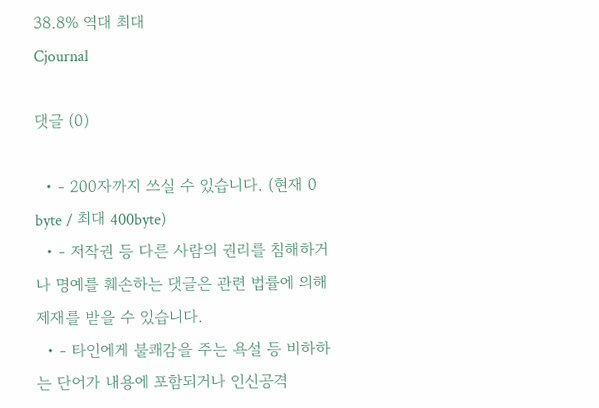38.8% 역대 최대
Cjournal

댓글 (0)

  • - 200자까지 쓰실 수 있습니다. (현재 0 byte / 최대 400byte)
  • - 저작권 등 다른 사람의 권리를 침해하거나 명예를 훼손하는 댓글은 관련 법률에 의해 제재를 받을 수 있습니다.
  • - 타인에게 불쾌감을 주는 욕설 등 비하하는 단어가 내용에 포함되거나 인신공격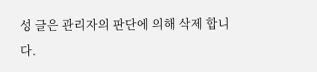성 글은 관리자의 판단에 의해 삭제 합니다.